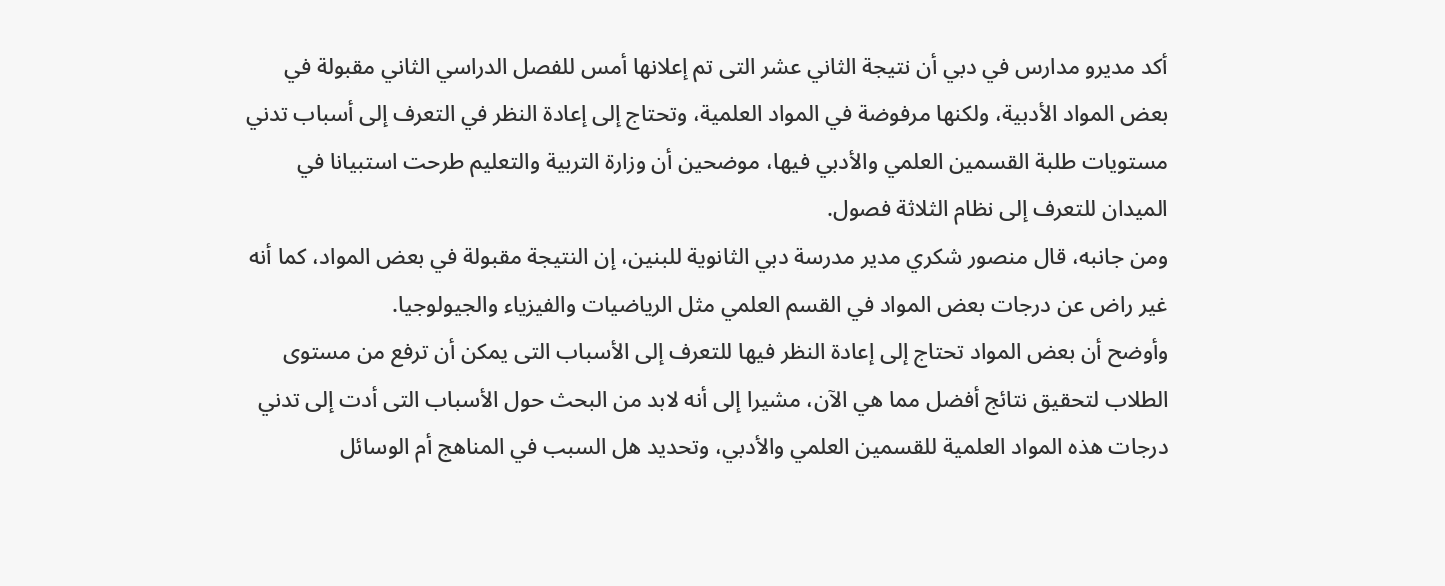أكد مديرو مدارس في دبي أن نتيجة الثاني عشر التى تم إعلانها أمس للفصل الدراسي الثاني مقبولة في بعض المواد الأدبية، ولكنها مرفوضة في المواد العلمية، وتحتاج إلى إعادة النظر في التعرف إلى أسباب تدني مستويات طلبة القسمين العلمي والأدبي فيها، موضحين أن وزارة التربية والتعليم طرحت استبيانا في الميدان للتعرف إلى نظام الثلاثة فصول.
ومن جانبه، قال منصور شكري مدير مدرسة دبي الثانوية للبنين، إن النتيجة مقبولة في بعض المواد، كما أنه غير راض عن درجات بعض المواد في القسم العلمي مثل الرياضيات والفيزياء والجيولوجيا.
وأوضح أن بعض المواد تحتاج إلى إعادة النظر فيها للتعرف إلى الأسباب التى يمكن أن ترفع من مستوى الطلاب لتحقيق نتائج أفضل مما هي الآن، مشيرا إلى أنه لابد من البحث حول الأسباب التى أدت إلى تدني درجات هذه المواد العلمية للقسمين العلمي والأدبي، وتحديد هل السبب في المناهج أم الوسائل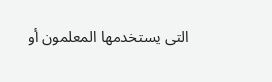التى يستخدمها المعلمون أو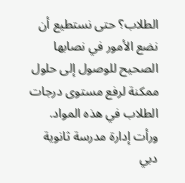الطلاب؟ حتى نستطيع أن نضع الأمور في نصابها الصحيح للوصول إلى حلول ممكنة لرفع مستوى درجات الطلاب في هذه المواد.
ورأت إدارة مدرسة ثانوية دبي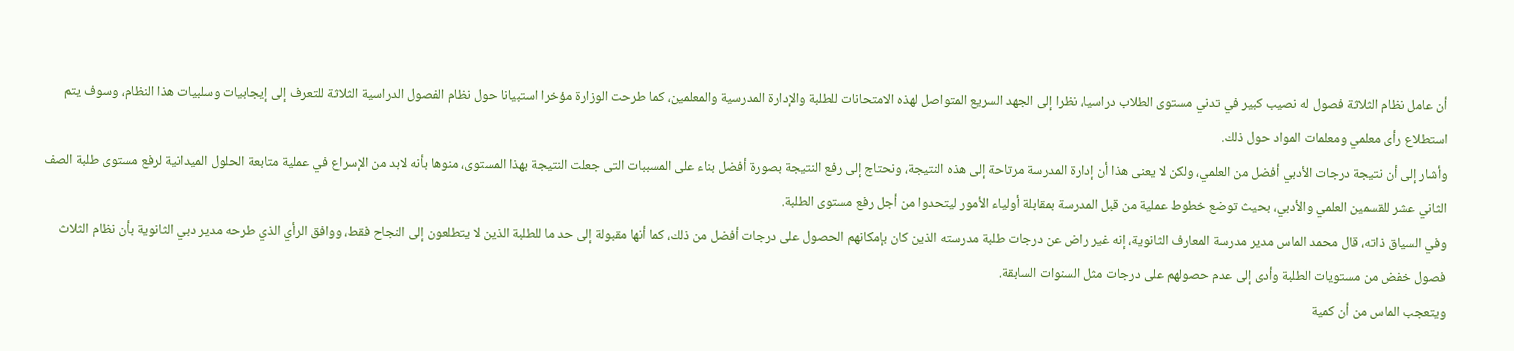أن عامل نظام الثلاثة فصول له نصيب كبير في تدني مستوى الطلاب دراسيا، نظرا إلى الجهد السريع المتواصل لهذه الامتحانات للطلبة والإدارة المدرسية والمعلمين، كما طرحت الوزارة مؤخرا استبيانا حول نظام الفصول الدراسية الثلاثة للتعرف إلى إيجابيات وسلبيات هذا النظام، وسوف يتم استطلاع رأى معلمي ومعلمات المواد حول ذلك.
وأشار إلى أن نتيجة درجات الأدبي أفضل من العلمي، ولكن لا يعنى هذا أن إدارة المدرسة مرتاحة إلى هذه النتيجة، ونحتاج إلى رفع النتيجة بصورة أفضل بناء على المسببات التى جعلت النتيجة بهذا المستوى، منوها بأنه لابد من الإسراع في عملية متابعة الحلول الميدانية لرفع مستوى طلبة الصف الثاني عشر للقسمين العلمي والأدبي، بحيث توضع خطوط عملية من قبل المدرسة بمقابلة أولياء الأمور ليتحدوا من أجل رفع مستوى الطلبة.
وفي السياق ذاته، قال محمد الماس مدير مدرسة المعارف الثانوية، إنه غير راض عن درجات طلبة مدرسته الذين كان بإمكانهم الحصول على درجات أفضل من ذلك، كما أنها مقبولة إلى حد ما للطلبة الذين لا يتطلعون إلى النجاح فقط، ووافق الرأي الذي طرحه مدير دبي الثانوية بأن نظام الثلاث فصول خفض من مستويات الطلبة وأدى إلى عدم حصولهم على درجات مثل السنوات السابقة.
ويتعجب الماس من أن كمية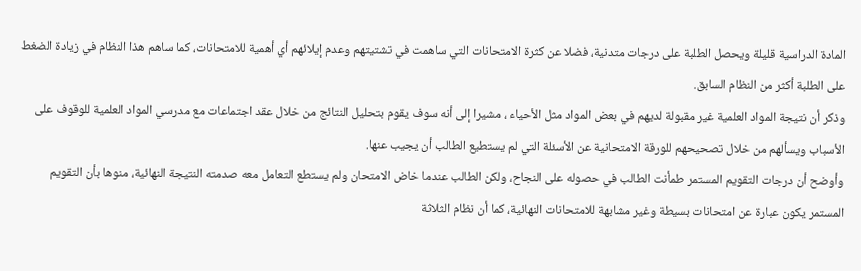المادة الدراسية قليلة ويحصل الطلبة على درجات متدنية، فضلا عن كثرة الامتحانات التي ساهمت في تشتيتهم وعدم إيلائهم أي أهمية للامتحانات، كما ساهم هذا النظام في زيادة الضغط على الطلبة أكثر من النظام السابق.
وذكر أن نتيجة المواد العلمية غير مقبولة لديهم في بعض المواد مثل الأحياء ، مشيرا إلى أنه سوف يقوم بتحليل النتائج من خلال عقد اجتماعات مع مدرسي المواد العلمية للوقوف على الأسباب ويسألهم من خلال تصحيحهم للورقة الامتحانية عن الأسئلة التي لم يستطيع الطالب أن يجيب عنها.
وأوضح أن درجات التقويم المستمر طمأنت الطالب في حصوله على النجاح، ولكن الطالب عندما خاض الامتحان ولم يستطع التعامل معه صدمته النتيجة النهائية، منوها بأن التقويم المستمر يكون عبارة عن امتحانات بسيطة وغير مشابهة للامتحانات النهائية، كما أن نظام الثلاثة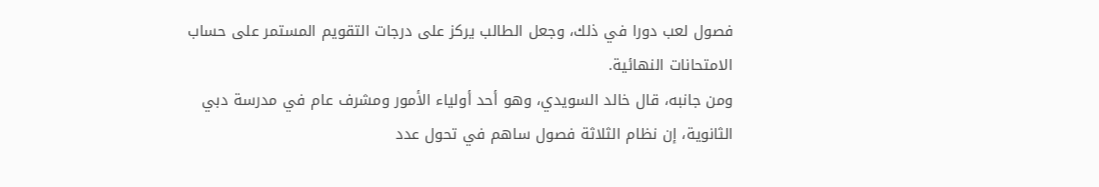فصول لعب دورا في ذلك، وجعل الطالب يركز على درجات التقويم المستمر على حساب الامتحانات النهائية.
ومن جانبه، قال خالد السويدي، وهو أحد أولياء الأمور ومشرف عام في مدرسة دبي الثانوية، إن نظام الثلاثة فصول ساهم في تحول عدد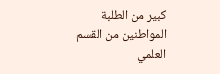كبير من الطلبة المواطنين من القسم العلمي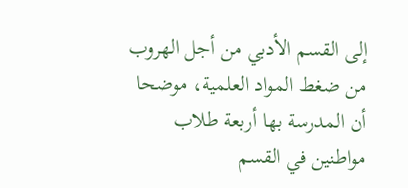إلى القسم الأدبي من أجل الهروب من ضغط المواد العلمية، موضحا أن المدرسة بها أربعة طلاب مواطنين في القسم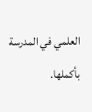العلمي في المدرسة بأكملها.